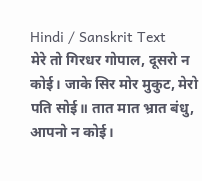Hindi / Sanskrit Text
मेरे तो गिरधर गोपाल, दूसरो न कोई। जाके सिर मोर मुकुट, मेरो पति सोई॥ तात मात भ्रात बंधु, आपनो न कोई।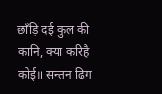छाँड़ि दई कुल की कानि, क्या करिहै कोई॥ सन्तन ढिग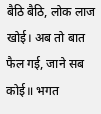बैठि बैठि, लोक लाज खोई। अब तो बात फैल गई, जाने सब कोई॥ भगत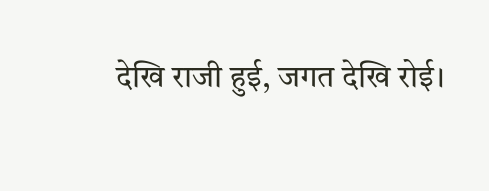देखि राजी हुई, जगत देखि रोई।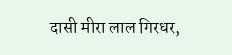दासी मीरा लाल गिरधर,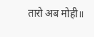तारो अब मोही॥